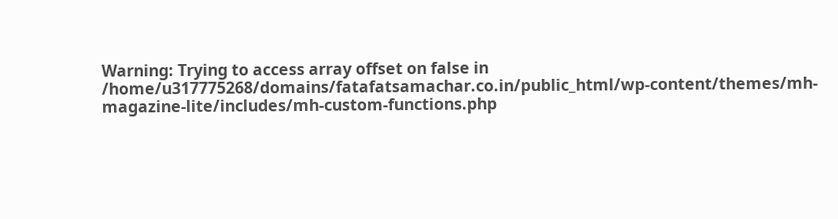Warning: Trying to access array offset on false in /home/u317775268/domains/fatafatsamachar.co.in/public_html/wp-content/themes/mh-magazine-lite/includes/mh-custom-functions.php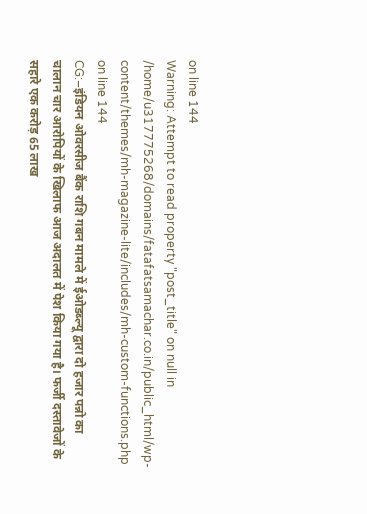on line 144
Warning: Attempt to read property "post_title" on null in /home/u317775268/domains/fatafatsamachar.co.in/public_html/wp-content/themes/mh-magazine-lite/includes/mh-custom-functions.php on line 144
CG:–इंडियन ओवरसीज बैंक राशि गबन मामले में ईओडब्ल्यू द्वारा दो हजार पन्नो का चालान चार आरोपियों के खिलाफ आज अदालत में पेश किया गया है। फर्जी दस्तावेजों के सहारे एक करोड़ 65 लाख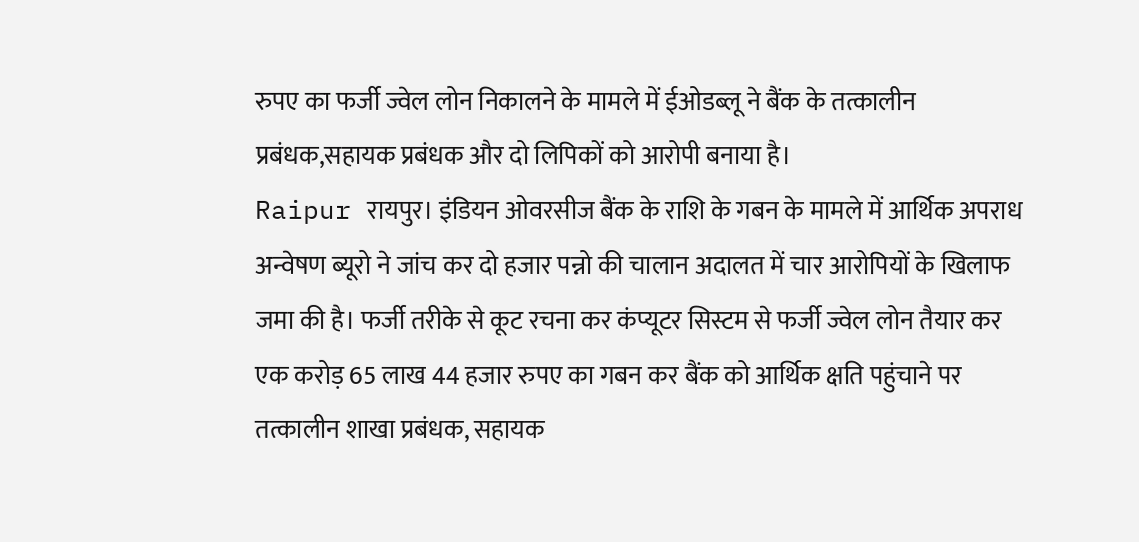रुपए का फर्जी ज्वेल लोन निकालने के मामले में ईओडब्लू ने बैंक के तत्कालीन प्रबंधक,सहायक प्रबंधक और दो लिपिकों को आरोपी बनाया है।
Raipur रायपुर। इंडियन ओवरसीज बैंक के राशि के गबन के मामले में आर्थिक अपराध अन्वेषण ब्यूरो ने जांच कर दो हजार पन्नो की चालान अदालत में चार आरोपियों के खिलाफ जमा की है। फर्जी तरीके से कूट रचना कर कंप्यूटर सिस्टम से फर्जी ज्वेल लोन तैयार कर एक करोड़ 65 लाख 44 हजार रुपए का गबन कर बैंक को आर्थिक क्षति पहुंचाने पर तत्कालीन शाखा प्रबंधक, सहायक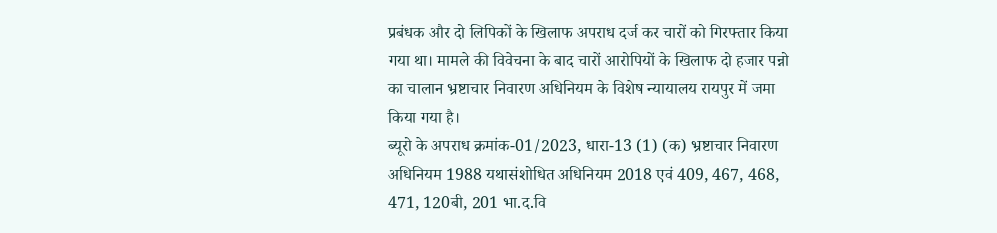प्रबंधक और दो लिपिकों के खिलाफ अपराध दर्ज कर चारों को गिरफ्तार किया गया था। मामले की विवेचना के बाद चारों आरोपियों के खिलाफ दो हजार पन्नो का चालान भ्रष्टाचार निवारण अधिनियम के विशेष न्यायालय रायपुर में जमा किया गया है।
ब्यूरो के अपराध क्रमांक-01/2023, धारा-13 (1) (क) भ्रष्टाचार निवारण अधिनियम 1988 यथासंशोधित अधिनियम 2018 एवं 409, 467, 468, 471, 120बी, 201 भा.द.वि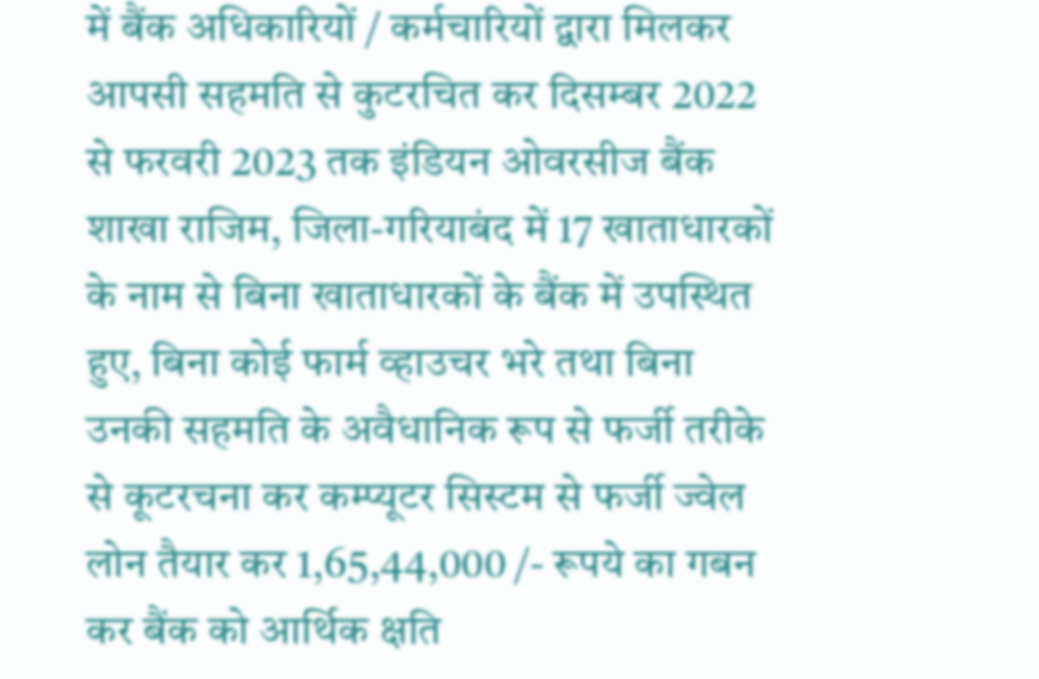में बैंक अधिकारियों / कर्मचारियों द्वारा मिलकर आपसी सहमति से कुटरचित कर दिसम्बर 2022 से फरवरी 2023 तक इंडियन ओवरसीज बैंक शाखा राजिम, जिला-गरियाबंद में 17 खाताधारकों के नाम से बिना खाताधारकों के बैंक में उपस्थित हुए, बिना कोई फार्म व्हाउचर भरे तथा बिना उनकी सहमति के अवैधानिक रूप से फर्जी तरीके से कूटरचना कर कम्प्यूटर सिस्टम से फर्जी ज्वेल लोन तैयार कर 1,65,44,000 /- रूपये का गबन कर बैंक को आर्थिक क्षति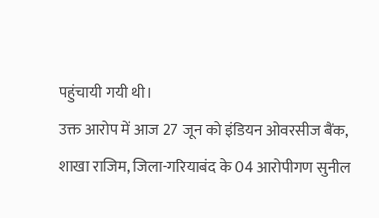पहुंचायी गयी थी।
उक्त आरोप में आज 27 जून को इंडियन ओवरसीज बैंक, शाखा राजिम, जिला-गरियाबंद के 04 आरोपीगण सुनील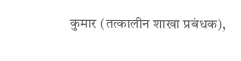कुमार (तत्कालीन शाखा प्रबंधक),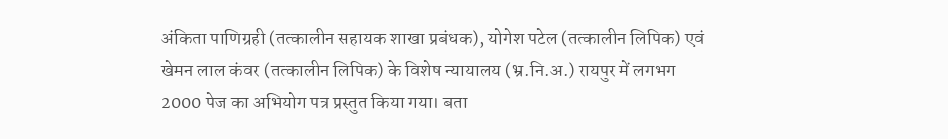अंकिता पाणिग्रही (तत्कालीन सहायक शाखा प्रबंधक), योगेश पटेल (तत्कालीन लिपिक) एवं खेमन लाल कंवर (तत्कालीन लिपिक) के विशेष न्यायालय (भ्र.नि.अ.) रायपुर में लगभग 2000 पेज का अभियोग पत्र प्रस्तुत किया गया। बता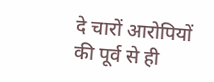दे चारों आरोपियों की पूर्व से ही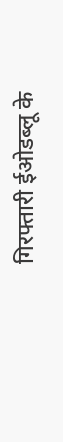गिरफ्तारी ईओडब्लू के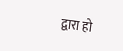द्वारा हो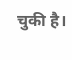चुकी है।